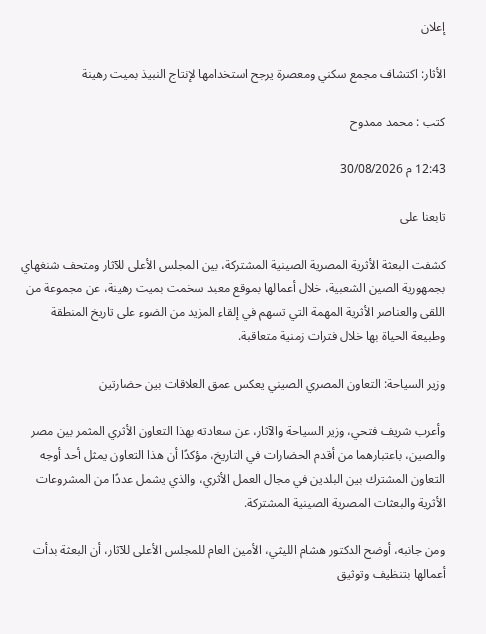إعلان

الأثار: اكتشاف مجمع سكني ومعصرة يرجح استخدامها لإنتاج النبيذ بميت رهينة

كتب : محمد ممدوح

12:43 م 30/08/2026

تابعنا على

كشفت البعثة الأثرية المصرية الصينية المشتركة، بين المجلس الأعلى للآثار ومتحف شنغهاي بجمهورية الصين الشعبية، خلال أعمالها بموقع معبد سخمت بميت رهينة، عن مجموعة من اللقى والعناصر الأثرية المهمة التي تسهم في إلقاء المزيد من الضوء على تاريخ المنطقة وطبيعة الحياة بها خلال فترات زمنية متعاقبة.

وزير السياحة: التعاون المصري الصيني يعكس عمق العلاقات بين حضارتين

وأعرب شريف فتحي، وزير السياحة والآثار، عن سعادته بهذا التعاون الأثري المثمر بين مصر والصين، باعتبارهما من أقدم الحضارات في التاريخ، مؤكدًا أن هذا التعاون يمثل أحد أوجه التعاون المشترك بين البلدين في مجال العمل الأثري، والذي يشمل عددًا من المشروعات الأثرية والبعثات المصرية الصينية المشتركة.

ومن جانبه، أوضح الدكتور هشام الليثي، الأمين العام للمجلس الأعلى للآثار، أن البعثة بدأت أعمالها بتنظيف وتوثيق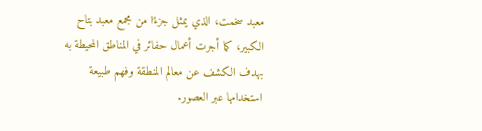معبد سخمت، الذي يمثل جزءًا من مجمع معبد بتاح الكبير، كما أجرت أعمال حفائر في المناطق المحيطة به بهدف الكشف عن معالم المنطقة وفهم طبيعة استخدامها عبر العصور.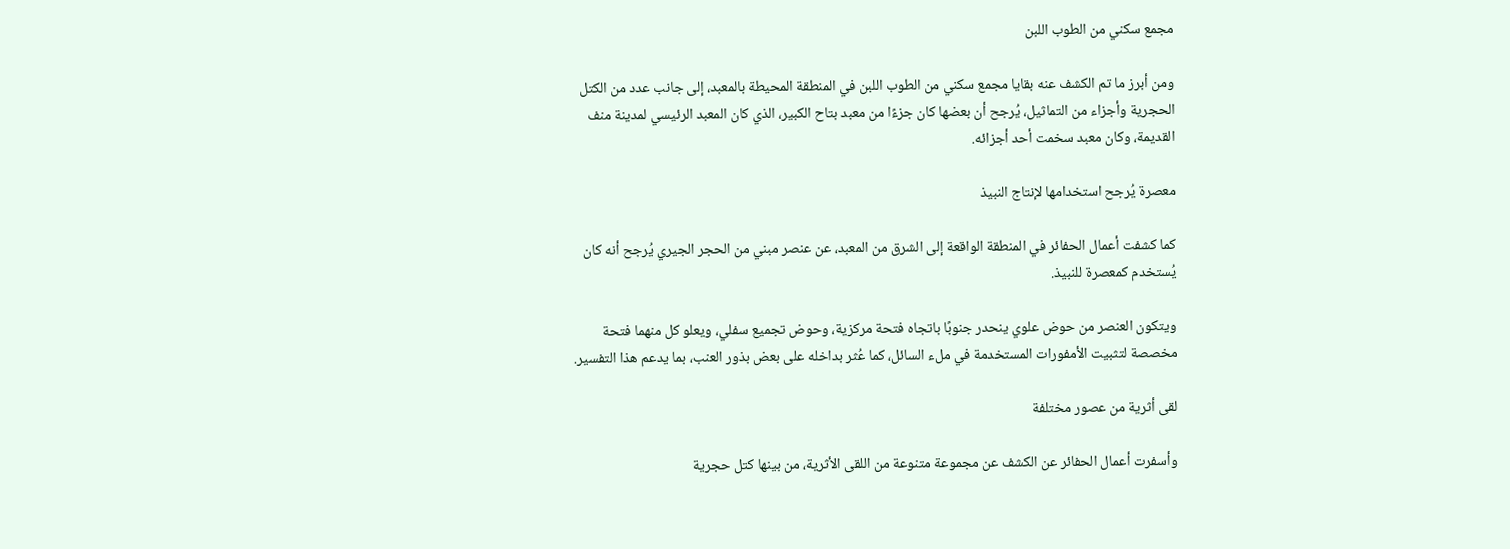مجمع سكني من الطوب اللبن

ومن أبرز ما تم الكشف عنه بقايا مجمع سكني من الطوب اللبن في المنطقة المحيطة بالمعبد، إلى جانب عدد من الكتل الحجرية وأجزاء من التماثيل، يُرجح أن بعضها كان جزءًا من معبد بتاح الكبير، الذي كان المعبد الرئيسي لمدينة منف القديمة، وكان معبد سخمت أحد أجزائه.

معصرة يُرجح استخدامها لإنتاج النبيذ

كما كشفت أعمال الحفائر في المنطقة الواقعة إلى الشرق من المعبد، عن عنصر مبني من الحجر الجيري يُرجح أنه كان يُستخدم كمعصرة للنبيذ.

ويتكون العنصر من حوض علوي ينحدر جنوبًا باتجاه فتحة مركزية، وحوض تجميع سفلي، ويعلو كل منهما فتحة مخصصة لتثبيت الأمفورات المستخدمة في ملء السائل، كما عُثر بداخله على بعض بذور العنب، بما يدعم هذا التفسير.

لقى أثرية من عصور مختلفة

وأسفرت أعمال الحفائر عن الكشف عن مجموعة متنوعة من اللقى الأثرية، من بينها كتل حجرية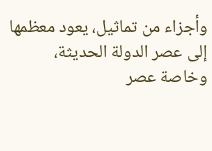وأجزاء من تماثيل، يعود معظمها إلى عصر الدولة الحديثة، وخاصة عصر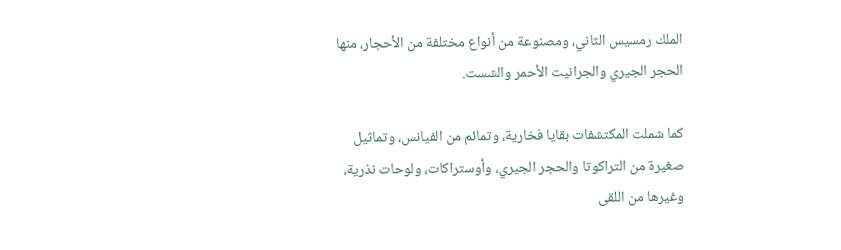الملك رمسيس الثاني، ومصنوعة من أنواع مختلفة من الأحجار، منها الحجر الجيري والجرانيت الأحمر والشست.

كما شملت المكتشفات بقايا فخارية، وتمائم من الفيانس، وتماثيل صغيرة من التراكوتا والحجر الجيري، وأوستراكات، ولوحات نذرية، وغيرها من اللقى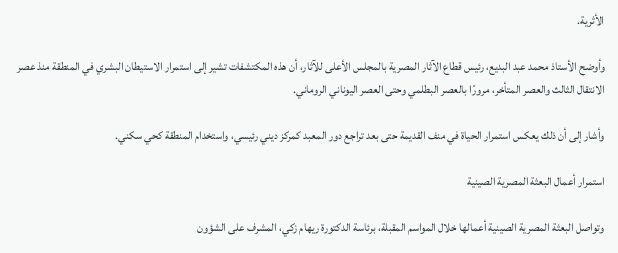الأثرية.

وأوضح الأستاذ محمد عبد البديع، رئيس قطاع الآثار المصرية بالمجلس الأعلى للآثار، أن هذه المكتشفات تشير إلى استمرار الاستيطان البشري في المنطقة منذ عصر الانتقال الثالث والعصر المتأخر، مرورًا بالعصر البطلمي وحتى العصر اليوناني الروماني.

وأشار إلى أن ذلك يعكس استمرار الحياة في منف القديمة حتى بعد تراجع دور المعبد كمركز ديني رئيسي، واستخدام المنطقة كحي سكني.

استمرار أعمال البعثة المصرية الصينية

وتواصل البعثة المصرية الصينية أعمالها خلال المواسم المقبلة، برئاسة الدكتورة ريهام زكي، المشرف على الشؤون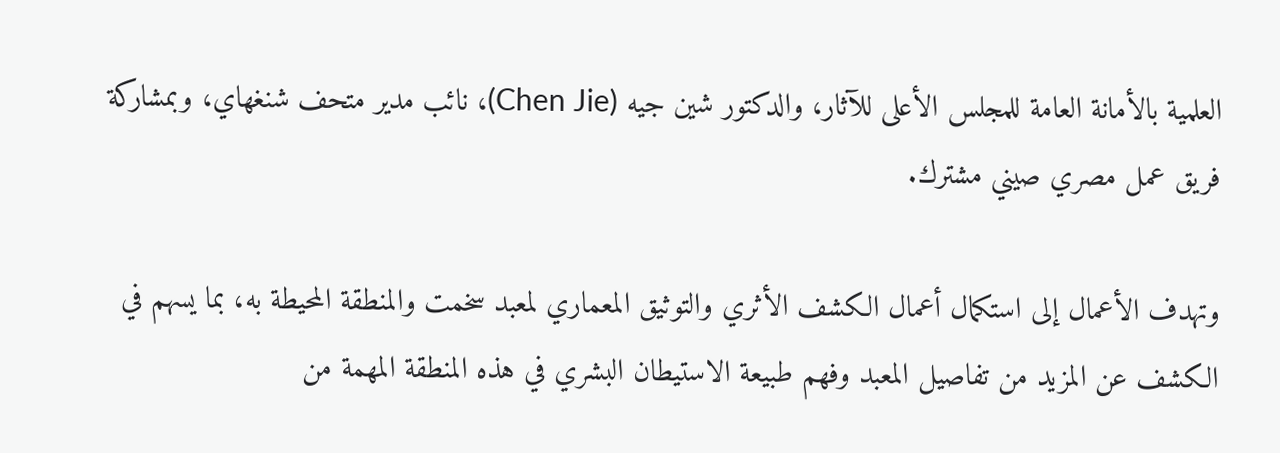العلمية بالأمانة العامة للمجلس الأعلى للآثار، والدكتور شين جيه (Chen Jie)، نائب مدير متحف شنغهاي، وبمشاركة فريق عمل مصري صيني مشترك.

وتهدف الأعمال إلى استكمال أعمال الكشف الأثري والتوثيق المعماري لمعبد سخمت والمنطقة المحيطة به، بما يسهم في الكشف عن المزيد من تفاصيل المعبد وفهم طبيعة الاستيطان البشري في هذه المنطقة المهمة من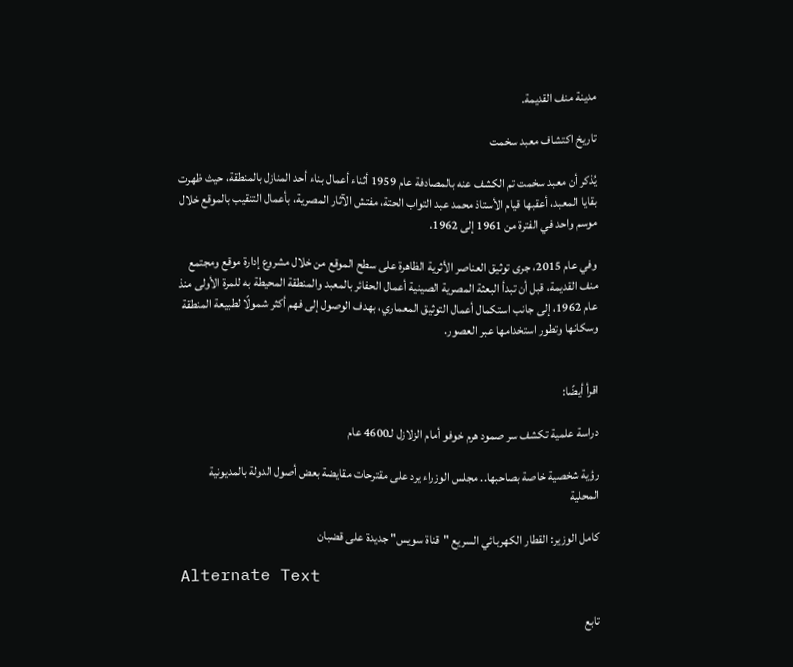مدينة منف القديمة.

تاريخ اكتشاف معبد سخمت

يُذكر أن معبد سخمت تم الكشف عنه بالمصادفة عام 1959 أثناء أعمال بناء أحد المنازل بالمنطقة، حيث ظهرت بقايا المعبد، أعقبها قيام الأستاذ محمد عبد التواب الحتة، مفتش الآثار المصرية، بأعمال التنقيب بالموقع خلال موسم واحد في الفترة من 1961 إلى 1962.

وفي عام 2015، جرى توثيق العناصر الأثرية الظاهرة على سطح الموقع من خلال مشروع إدارة موقع ومجتمع منف القديمة، قبل أن تبدأ البعثة المصرية الصينية أعمال الحفائر بالمعبد والمنطقة المحيطة به للمرة الأولى منذ عام 1962، إلى جانب استكمال أعمال التوثيق المعماري، بهدف الوصول إلى فهم أكثر شمولًا لطبيعة المنطقة وسكانها وتطور استخدامها عبر العصور.


اقرأ أيضًا:

دراسة علمية تكشف سر صمود هرم خوفو أمام الزلازل لـ4600 عام

رؤية شخصية خاصة بصاحبها.. مجلس الوزراء يرد على مقترحات مقايضة بعض أصول الدولة بالمديونية المحلية

كامل الوزير: القطار الكهربائي السريع "قناة سويس" جديدة على قضبان

Alternate Text

تابع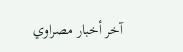آخر أخبار مصراوي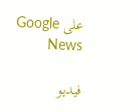على Google News

فيديو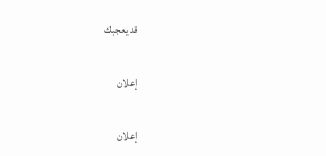قد يعجبك

إعلان

إعلان